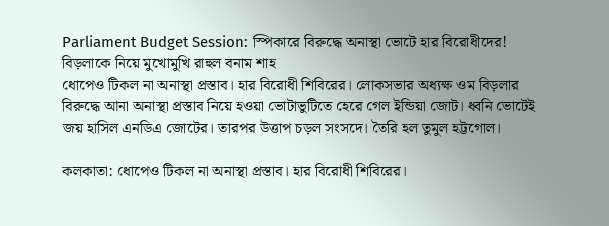Parliament Budget Session: স্পিকারে বিরুদ্ধে অনাস্থা ভোটে হার বিরোধীদের! বিড়লাকে নিয়ে মুখোমুখি রাহুল বনাম শাহ
ধোপেও টিকল না অনাস্থা প্রস্তাব। হার বিরোধী শিবিরের। লোকসভার অধ্যক্ষ ওম বিড়লার বিরুদ্ধে আনা অনাস্থা প্রস্তাব নিয়ে হওয়া ভোটাভুটিতে হেরে গেল ইন্ডিয়া জোট। ধ্বনি ভোটেই জয় হাসিল এনডিএ জোটের। তারপর উত্তাপ চড়ল সংসদে। তৈরি হল তুমুল হট্টগোল।

কলকাতা: ধোপেও টিকল না অনাস্থা প্রস্তাব। হার বিরোধী শিবিরের।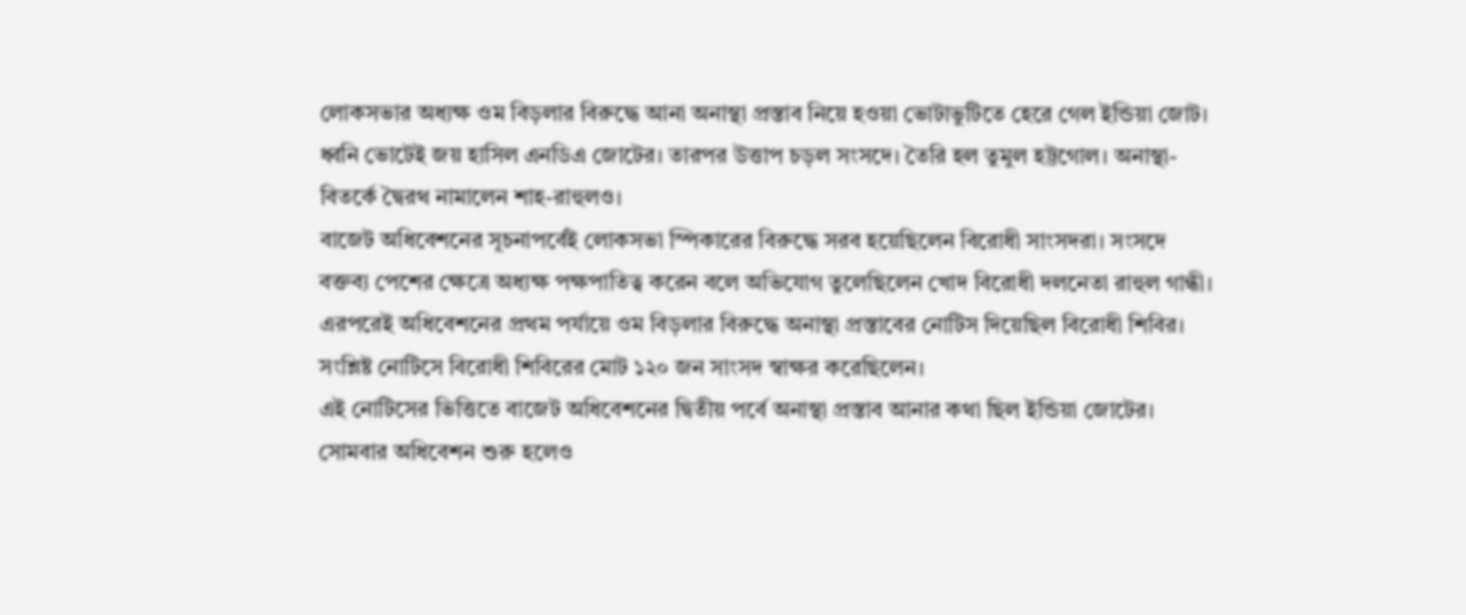লোকসভার অধ্যক্ষ ওম বিড়লার বিরুদ্ধে আনা অনাস্থা প্রস্তাব নিয়ে হওয়া ভোটাভুটিতে হেরে গেল ইন্ডিয়া জোট। ধ্বনি ভোটেই জয় হাসিল এনডিএ জোটের। তারপর উত্তাপ চড়ল সংসদে। তৈরি হল তুমুল হট্টগোল। অনাস্থা-বিতর্কে দ্বৈরথ নামালেন শাহ-রাহুলও।
বাজেট অধিবেশনের সূচনাপর্বেই লোকসভা স্পিকারের বিরুদ্ধে সরব হয়েছিলেন বিরোধী সাংসদরা। সংসদে বক্তব্য পেশের ক্ষেত্রে অধ্যক্ষ পক্ষপাতিত্ব করেন বলে অভিযোগ তুলেছিলেন খোদ বিরোধী দলনেতা রাহুল গান্ধী। এরপরেই অধিবেশনের প্রথম পর্যায়ে ওম বিড়লার বিরুদ্ধে অনাস্থা প্রস্তাবের নোটিস দিয়েছিল বিরোধী শিবির। সংশ্লিষ্ট নোটিসে বিরোধী শিবিরের মোট ১২০ জন সাংসদ স্বাক্ষর করেছিলেন।
এই নোটিসের ভিত্তিতে বাজেট অধিবেশনের দ্বিতীয় পর্বে অনাস্থা প্রস্তাব আনার কথা ছিল ইন্ডিয়া জোটের। সোমবার অধিবেশন শুরু হলেও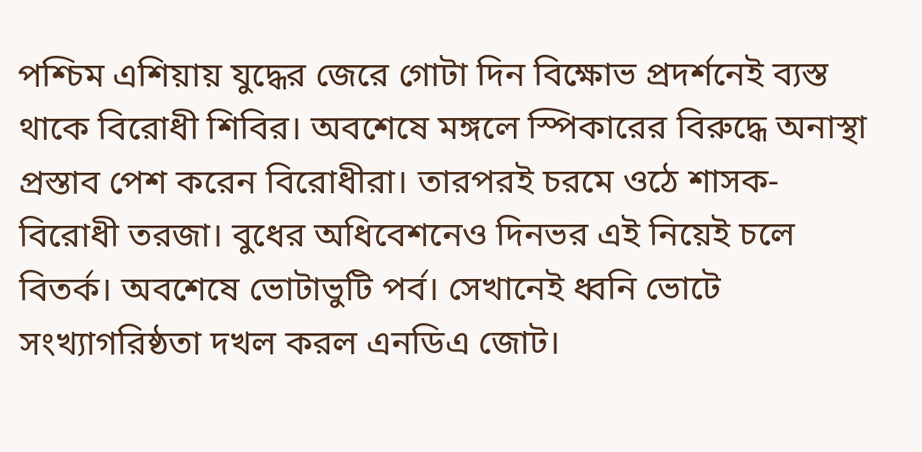পশ্চিম এশিয়ায় যুদ্ধের জেরে গোটা দিন বিক্ষোভ প্রদর্শনেই ব্যস্ত থাকে বিরোধী শিবির। অবশেষে মঙ্গলে স্পিকারের বিরুদ্ধে অনাস্থা প্রস্তাব পেশ করেন বিরোধীরা। তারপরই চরমে ওঠে শাসক-বিরোধী তরজা। বুধের অধিবেশনেও দিনভর এই নিয়েই চলে বিতর্ক। অবশেষে ভোটাভুটি পর্ব। সেখানেই ধ্বনি ভোটে সংখ্যাগরিষ্ঠতা দখল করল এনডিএ জোট।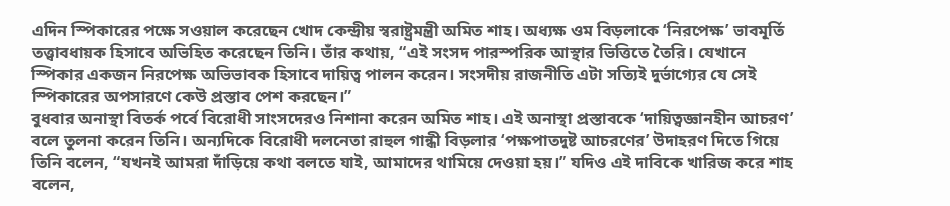এদিন স্পিকারের পক্ষে সওয়াল করেছেন খোদ কেন্দ্রীয় স্বরাষ্ট্রমন্ত্রী অমিত শাহ। অধ্যক্ষ ওম বিড়লাকে ‘নিরপেক্ষ’ ভাবমূর্তি তত্ত্বাবধায়ক হিসাবে অভিহিত করেছেন তিনি। তাঁর কথায়, “এই সংসদ পারস্পরিক আস্থার ভিত্তিতে তৈরি। যেখানে স্পিকার একজন নিরপেক্ষ অভিভাবক হিসাবে দায়িত্ব পালন করেন। সংসদীয় রাজনীতি এটা সত্যিই দুর্ভাগ্যের যে সেই স্পিকারের অপসারণে কেউ প্রস্তাব পেশ করছেন।”
বুধবার অনাস্থা বিতর্ক পর্বে বিরোধী সাংসদেরও নিশানা করেন অমিত শাহ। এই অনাস্থা প্রস্তাবকে ‘দায়িত্বজ্ঞানহীন আচরণ’ বলে তুলনা করেন তিনি। অন্যদিকে বিরোধী দলনেতা রাহুল গান্ধী বিড়লার ‘পক্ষপাতদুষ্ট আচরণের’ উদাহরণ দিতে গিয়ে তিনি বলেন, “যখনই আমরা দাঁড়িয়ে কথা বলতে যাই, আমাদের থামিয়ে দেওয়া হয়।” যদিও এই দাবিকে খারিজ করে শাহ বলেন,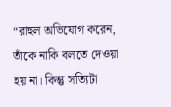“রাহুল অভিযোগ করেন, তাঁকে নাকি বলতে দেওয়া হয় না। কিন্তু সত্যিটা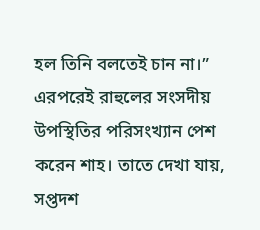হল তিনি বলতেই চান না।” এরপরেই রাহুলের সংসদীয় উপস্থিতির পরিসংখ্যান পেশ করেন শাহ। তাতে দেখা যায়, সপ্তদশ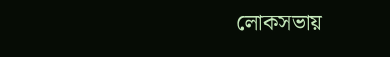লোকসভায়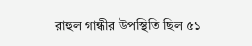রাহুল গান্ধীর উপস্থিতি ছিল ৫১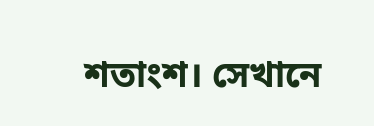শতাংশ। সেখানে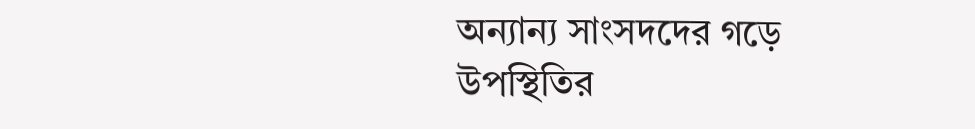অন্যান্য সাংসদদের গড়ে উপস্থিতির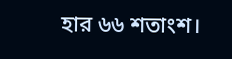হার ৬৬ শতাংশ।